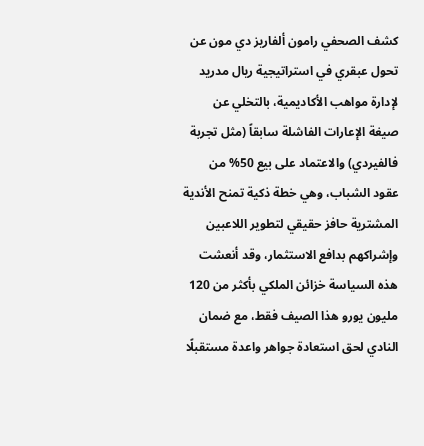كشف الصحفي رامون ألفاريز دي مون عن تحول عبقري في استراتيجية ريال مدريد لإدارة مواهب الأكاديمية، بالتخلي عن صيغة الإعارات الفاشلة سابقاً (مثل تجربة فالفيردي) والاعتماد على بيع 50% من عقود الشباب، وهي خطة ذكية تمنح الأندية المشترية حافز حقيقي لتطوير اللاعبين وإشراكهم بدافع الاستثمار، وقد أنعشت هذه السياسة خزائن الملكي بأكثر من 120 مليون يورو هذا الصيف فقط، مع ضمان النادي لحق استعادة جواهر واعدة مستقبلًا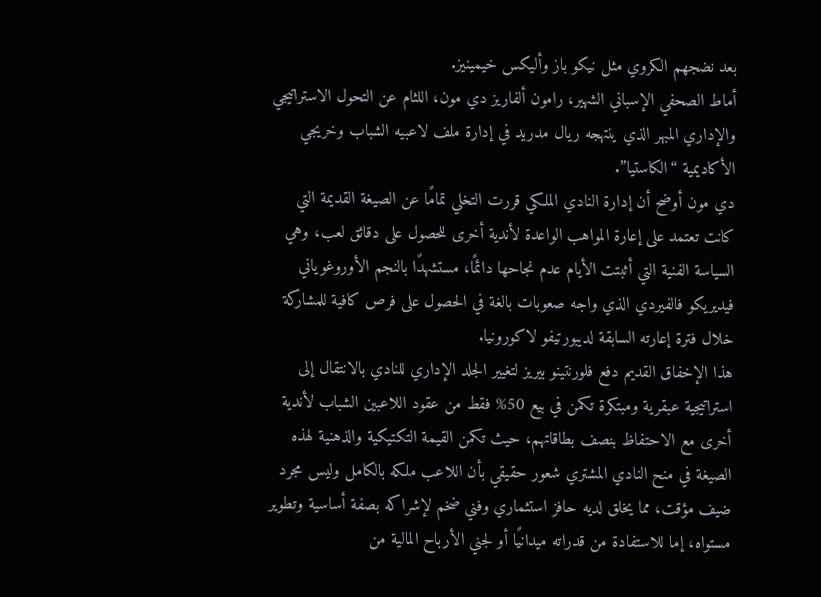بعد نضجهم الكروي مثل نيكو باز وأليكس خيمينيز.
أماط الصحفي الإسباني الشهير، رامون ألفاريز دي مون، اللثام عن التحول الاستراتيجي والإداري المبهر الذي ينتهجه ريال مدريد في إدارة ملف لاعبيه الشباب وخريجي الأكاديمية “الكاستيا”.
دي مون أوضح أن إدارة النادي الملكي قررت التخلي تمامًا عن الصيغة القديمة التي كانت تعتمد على إعارة المواهب الواعدة لأندية أخرى للحصول على دقائق لعب، وهي السياسة الفنية التي أثبتت الأيام عدم نجاحها دائمًا، مستشهدًا بالنجم الأوروغوياني فيديريكو فالفيردي الذي واجه صعوبات بالغة في الحصول على فرص كافية للمشاركة خلال فترة إعارته السابقة لديبورتيفو لاكورونيا.
هذا الإخفاق القديم دفع فلورنتينو بيريز لتغيير الجلد الإداري للنادي بالانتقال إلى استراتيجية عبقرية ومبتكرة تكمن في بيع 50% فقط من عقود اللاعبين الشباب لأندية أخرى مع الاحتفاظ بنصف بطاقاتهم، حيث تكمن القيمة التكتيكية والذهنية لهذه الصيغة في منح النادي المشتري شعور حقيقي بأن اللاعب ملكه بالكامل وليس مجرد ضيف مؤقت، مما يخلق لديه حافز استثماري وفني ضخم لإشراكه بصفة أساسية وتطوير مستواه، إما للاستفادة من قدراته ميدانيًا أو لجني الأرباح المالية من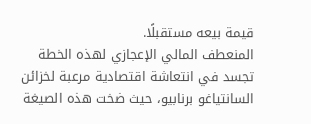قيمة بيعه مستقبلًا.
المنعطف المالي الإعجازي لهذه الخطة تجسد في انتعاشة اقتصادية مرعبة لخزائن السانتياغو برنابيو، حيث ضخت هذه الصيغة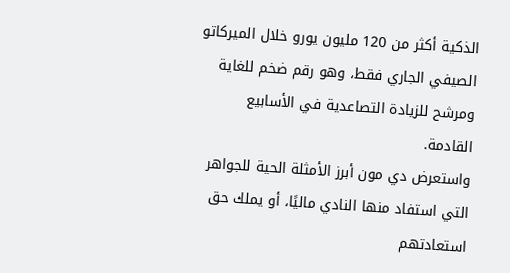الذكية أكثر من 120 مليون يورو خلال الميركاتو الصيفي الجاري فقط، وهو رقم ضخم للغاية ومرشح للزيادة التصاعدية في الأسابيع القادمة.
واستعرض دي مون أبرز الأمثلة الحية للجواهر التي استفاد منها النادي ماليًا، أو يملك حق استعادتهم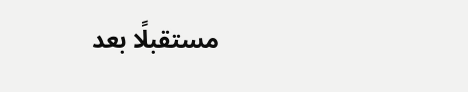مستقبلًا بعد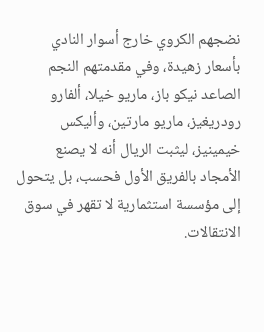نضجهم الكروي خارج أسوار النادي بأسعار زهيدة، وفي مقدمتهم النجم الصاعد نيكو باز، ماريو خيلا، ألفارو رودريغيز، ماريو مارتين، وأليكس خيمينيز، ليثبت الريال أنه لا يصنع الأمجاد بالفريق الأول فحسب، بل يتحول إلى مؤسسة استثمارية لا تقهر في سوق الانتقالات.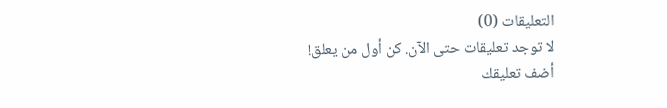التعليقات (0)
لا توجد تعليقات حتى الآن. كن أول من يعلق!
أضف تعليقك